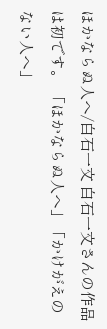ほかならぬ人へ/白石一文 白石一文さんの作品は初です。 「ほかならぬ人へ」「かけがえのない人へ」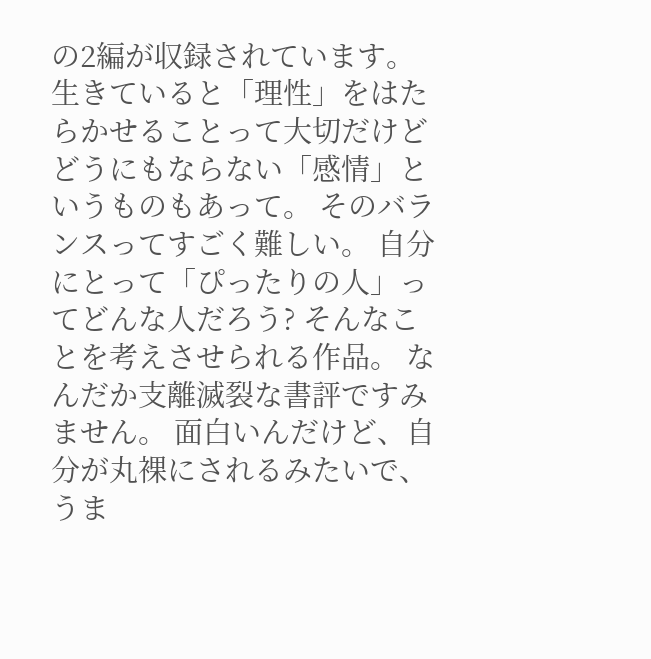の2編が収録されています。 生きていると「理性」をはたらかせることって大切だけど どうにもならない「感情」というものもあって。 そのバランスってすごく難しい。 自分にとって「ぴったりの人」ってどんな人だろう? そんなことを考えさせられる作品。 なんだか支離滅裂な書評ですみません。 面白いんだけど、自分が丸裸にされるみたいで、 うま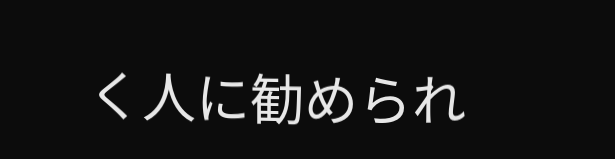く人に勧められ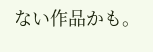ない作品かも。